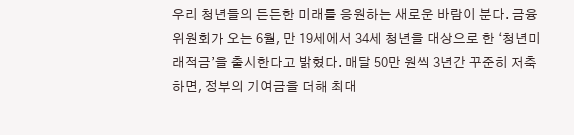우리 청년들의 든든한 미래를 응원하는 새로운 바람이 분다. 금융위원회가 오는 6월, 만 19세에서 34세 청년을 대상으로 한 ‘청년미래적금’을 출시한다고 밝혔다. 매달 50만 원씩 3년간 꾸준히 저축하면, 정부의 기여금을 더해 최대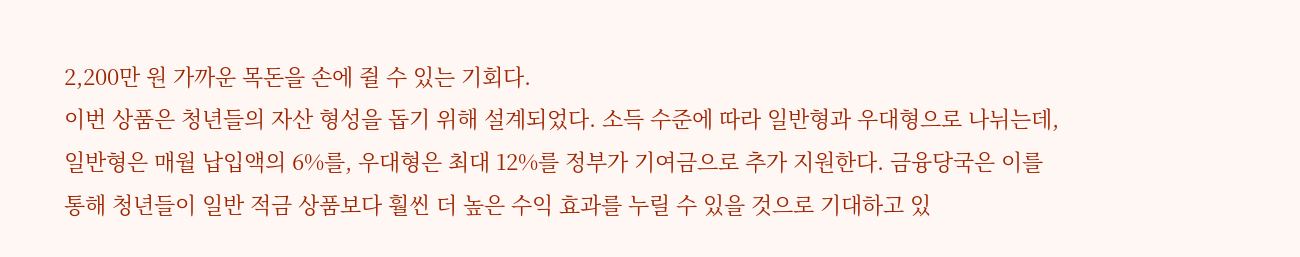2,200만 원 가까운 목돈을 손에 쥘 수 있는 기회다.
이번 상품은 청년들의 자산 형성을 돕기 위해 설계되었다. 소득 수준에 따라 일반형과 우대형으로 나뉘는데, 일반형은 매월 납입액의 6%를, 우대형은 최대 12%를 정부가 기여금으로 추가 지원한다. 금융당국은 이를 통해 청년들이 일반 적금 상품보다 훨씬 더 높은 수익 효과를 누릴 수 있을 것으로 기대하고 있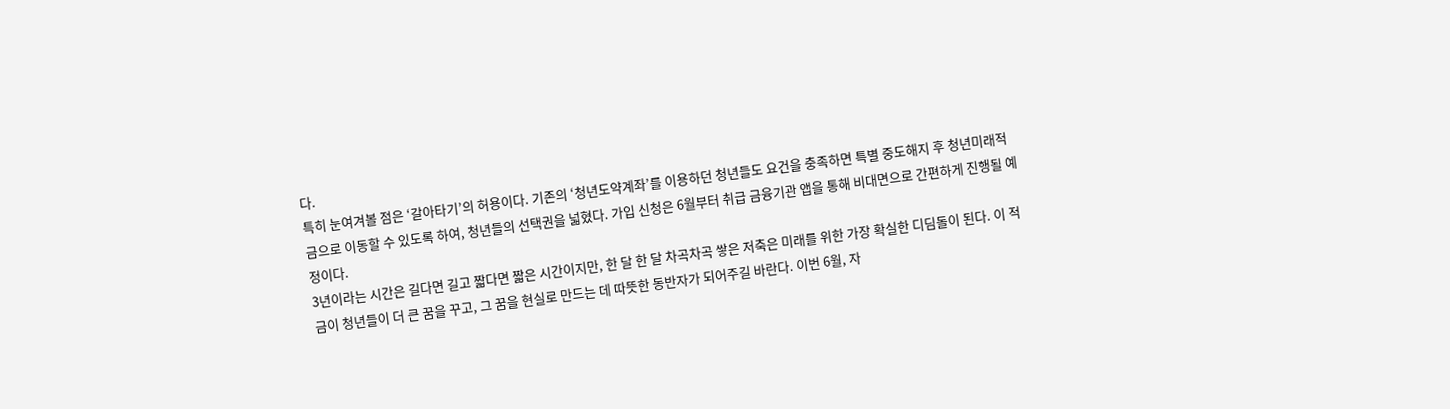다.
특히 눈여겨볼 점은 ‘갈아타기’의 허용이다. 기존의 ‘청년도약계좌’를 이용하던 청년들도 요건을 충족하면 특별 중도해지 후 청년미래적금으로 이동할 수 있도록 하여, 청년들의 선택권을 넓혔다. 가입 신청은 6월부터 취급 금융기관 앱을 통해 비대면으로 간편하게 진행될 예정이다.
3년이라는 시간은 길다면 길고 짧다면 짧은 시간이지만, 한 달 한 달 차곡차곡 쌓은 저축은 미래를 위한 가장 확실한 디딤돌이 된다. 이 적금이 청년들이 더 큰 꿈을 꾸고, 그 꿈을 현실로 만드는 데 따뜻한 동반자가 되어주길 바란다. 이번 6월, 자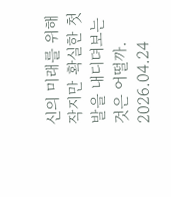신의 미래를 위해 작지만 확실한 첫발을 내디뎌보는 것은 어떨까.
2026.04.24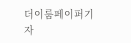더이룸페이퍼기자